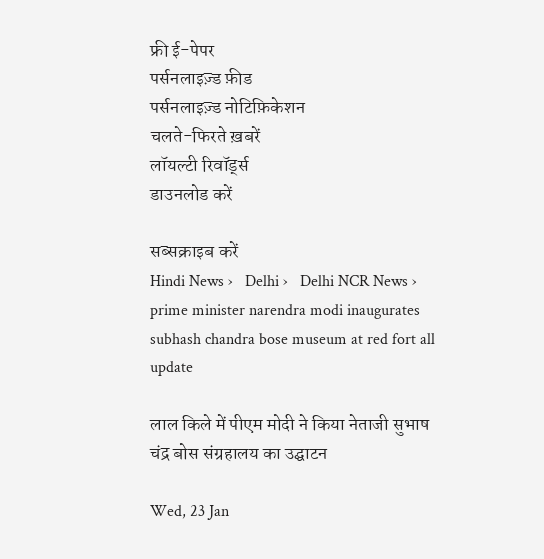फ्री ई-पेपर
पर्सनलाइज़्ड फ़ीड
पर्सनलाइज़्ड नोटिफ़िकेशन
चलते-फिरते ख़बरें
लॉयल्टी रिवॉर्ड्स
डाउनलोड करें

सब्सक्राइब करें
Hindi News ›   Delhi ›   Delhi NCR News ›   prime minister narendra modi inaugurates subhash chandra bose museum at red fort all update

लाल किले में पीएम मोदी ने किया नेताजी सुभाष चंद्र बोस संग्रहालय का उद्घाटन

Wed, 23 Jan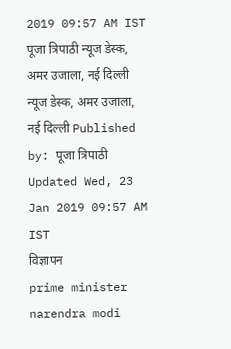2019 09:57 AM IST
पूजा त्रिपाठी न्यूज डेस्क, अमर उजाला, नई दिल्ली
न्यूज डेस्क, अमर उजाला, नई दिल्ली Published by: पूजा त्रिपाठी Updated Wed, 23 Jan 2019 09:57 AM IST
विज्ञापन
prime minister narendra modi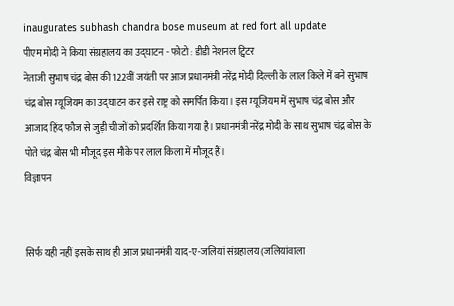inaugurates subhash chandra bose museum at red fort all update
पीएम मोदी ने किया संग्रहालय का उद्घाटन - फोटो : डीडी नेशनल ट्विटर
नेताजी सुभाष चंद्र बोस की 122वीं जयंती पर आज प्रधानमंत्री नरेंद्र मोदी दिल्ली के लाल किले में बने सुभाष चंद्र बोस म्यूजियम का उद्घाटन कर इसे राष्ट्र को समर्पित किया। इस म्यूजियम में सुभाष चंद्र बोस और आजाद हिंद फौज से जुड़ी चीजों को प्रदर्शित किया गया है। प्रधानमंत्री नरेंद्र मोदी के साथ सुभाष चंद्र बोस के पोते चंद्र बोस भी मौजूद इस मौके पर लाल किला में मौजूद हैं।
विज्ञापन


सिर्फ यही नहीं इसके साथ ही आज प्रधानमंत्री याद-ए-जलियां संग्रहालय (जलियांवाला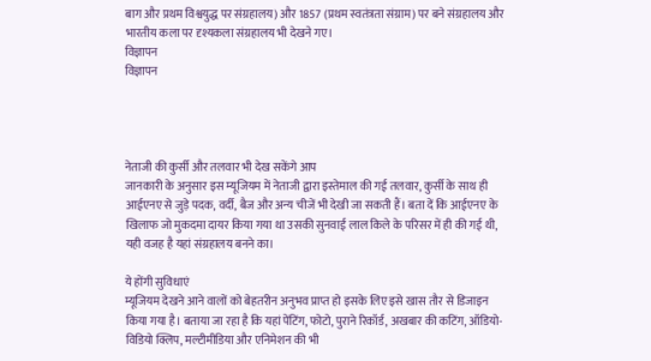बाग और प्रथम विश्वयुद्ध पर संग्रहालय) और 1857 (प्रथम स्वतंत्रता संग्राम) पर बने संग्रहालय और भारतीय कला पर दृश्यकला संग्रहालय भी देखने गए।
विज्ञापन
विज्ञापन




नेताजी की कुर्सी और तलवार भी देख सकेंगे आप
जानकारी के अनुसार इस म्यूजियम में नेताजी द्वारा इस्तेमाल की गई तलवार, कुर्सी के साथ ही आईएनए से जुड़े पदक, वर्दी, बैज और अन्य चीजें भी देखी जा सकती हैं। बता दें कि आईएनए के खिलाफ जो मुकदमा दायर किया गया था उसकी सुनवाई लाल किले के परिसर में ही की गई थी, यही वजह है यहां संग्रहालय बनने का।

ये होंगी सुविधाएं
म्यूजियम देखने आने वालों को बेहतरीन अनुभव प्राप्त हो इसके लिए इसे खास तौर से डिजाइन किया गया है। बताया जा रहा है कि यहां पेंटिंग, फोटो, पुराने रिकॉर्ड, अखबार की कटिंग, ऑडियो-विडियो क्लिप, मल्टीमीडिया और एनिमेशन की भी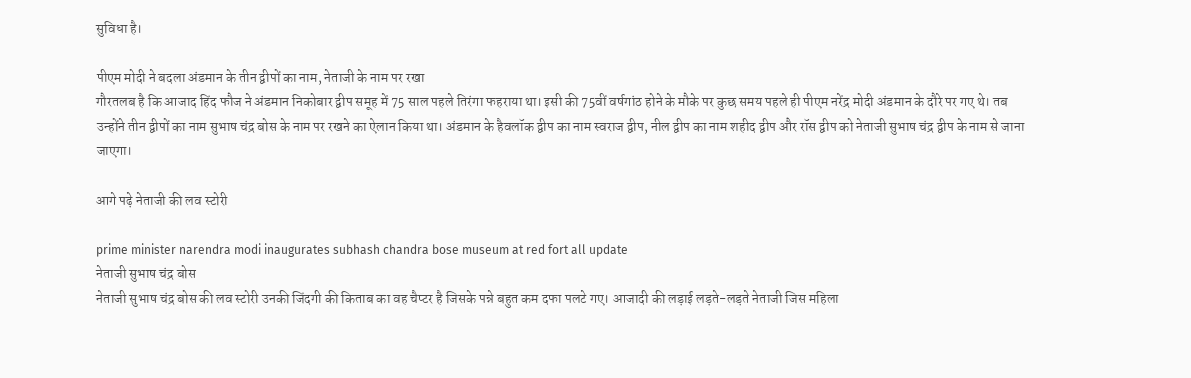सुविधा है।

पीएम मोदी ने बदला अंडमान के तीन द्वीपों का नाम, नेताजी के नाम पर रखा
गौरतलब है कि आजाद हिंद फौज ने अंडमान निकोबार द्वीप समूह में 75 साल पहले तिरंगा फहराया था। इसी की 75वीं वर्षगांठ होने के मौके पर कुछ समय पहले ही पीएम नरेंद्र मोदी अंडमान के दौरे पर गए थे। तब उन्होंने तीन द्वीपों का नाम सुभाष चंद्र बोस के नाम पर रखने का ऐलान किया था। अंडमान के हैवलॉक द्वीप का नाम स्वराज द्वीप, नील द्वीप का नाम शहीद द्वीप और रॉस द्वीप को नेताजी सुभाष चंद्र द्वीप के नाम से जाना जाएगा।

आगे पढ़े नेताजी की लव स्टोरी

prime minister narendra modi inaugurates subhash chandra bose museum at red fort all update
नेताजी सुभाष चंद्र बोस
नेताजी सुभाष चंद्र बोस की लव स्टोरी उनकी जिंदगी की किताब का वह चैप्टर है जिसके पन्ने बहुत कम दफा पलटे गए। आजादी की लड़ाई लड़ते-लड़ते नेताजी जिस महिला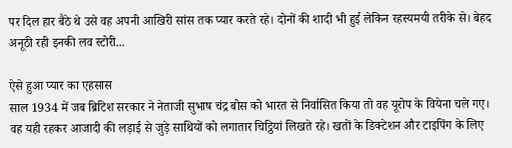पर दिल हार बैठे थे उसे वह अपनी आखिरी सांस तक प्यार करते रहे। दोनों की शादी भी हुई लेकिन रहस्यमयी तरीके से। बेहद अनूठी रही इनकी लव स्टोरी...

ऐसे हुआ प्यार का एहसास
साल 1934 में जब ब्रिटिश सरकार ने नेताजी सुभाष चंद्र बोस को भारत से निर्वासित किया तो वह यूरोप के वियेना चले गए। वह यही रहकर आजादी की लड़ाई से जुड़े साथियों को लगातार चिट्ठियां लिखते रहे। खतों के डिक्टेशन और टाइपिंग के लिए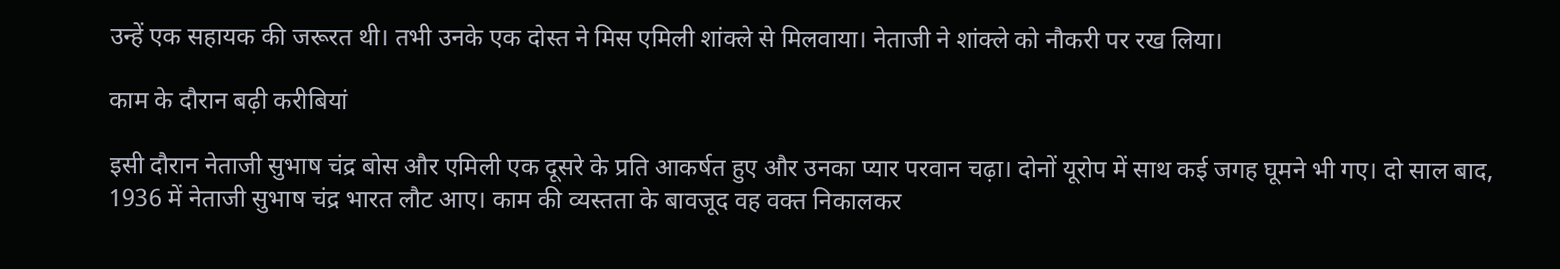उन्हें एक सहायक की जरूरत थी। तभी उनके एक दोस्त ने मिस एमिली शांक्ले से मिलवाया। नेताजी ने शांक्ले को नौकरी पर रख लिया।

काम के दौरान बढ़ी करीबियां

इसी दौरान नेताजी सुभाष चंद्र बोस और एमिली एक दूसरे के प्रति आकर्षत हुए और उनका प्यार परवान चढ़ा। दोनों यूरोप में साथ कई जगह घूमने भी गए। दो साल बाद, 1936 में नेताजी सुभाष चंद्र भारत लौट आए। काम की व्यस्तता के बावजूद वह वक्त निकालकर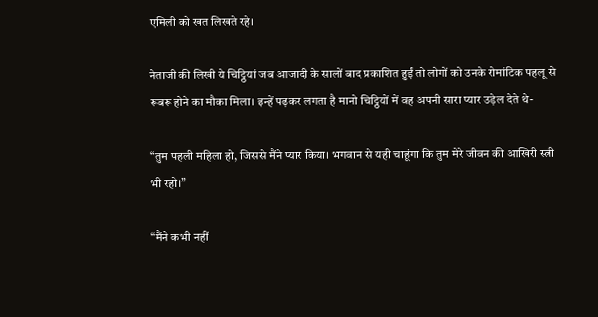एमिली को खत लिखते रहे।

नेताजी की लिखी ये चिट्ठियां जब आजादी के सालों बाद प्रकाशित हुईं तो लोगों को उनके रोमांटिक पहलू से रूबरू होने का मौका मिला। इन्हें पढ़कर लगता है मानो चिट्ठियों में वह अपनी सारा प्यार उड़ेल देते थे-

“तुम पहली महिला हो, जिससे मैंने प्यार किया। भगवान से यही चाहूंगा कि तुम मेरे जीवन की आखिरी स्त्री भी रहो।”

“मैंने कभी नहीं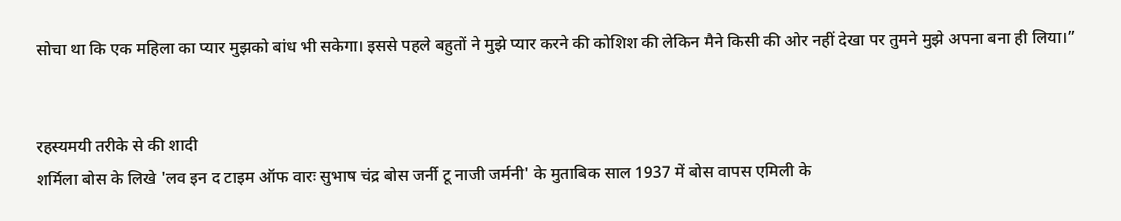सोचा था कि एक महिला का प्यार मुझको बांध भी सकेगा। इससे पहले बहुतों ने मुझे प्यार करने की कोशिश की लेकिन मैने किसी की ओर नहीं देखा पर तुमने मुझे अपना बना ही लिया।”


रहस्यमयी तरीके से की शादी
शर्मिला बोस के लिखे 'लव इन द टाइम ऑफ वारः सुभाष चंद्र बोस जर्नी टू नाजी जर्मनी' के मुताबिक साल 1937 में बोस वापस एमिली के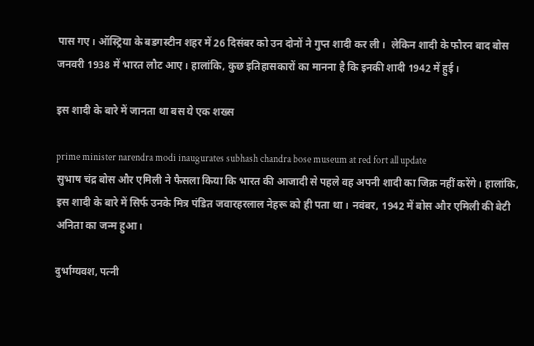पास गए। ऑस्ट्रिया के बडगस्टीन शहर में 26 दिसंबर को उन दोनों ने गुप्त शादी कर ली।  लेकिन शादी के फौरन बाद बोस जनवरी 1938 में भारत लौट आए। हालांकि, कुछ इतिहासकारों का मानना है कि इनकी शादी 1942 में हुई।

इस शादी के बारे में जानता था बस ये एक शख्स

prime minister narendra modi inaugurates subhash chandra bose museum at red fort all update
सुभाष चंद्र बोस और एमिली ने फैसला किया कि भारत की आजादी से पहले वह अपनी शादी का जिक्र नहीं करेंगे। हालांकि, इस शादी के बारे में सिर्फ उनके मित्र पंडित जवारहरलाल नेहरू को ही पता था। नवंबर, 1942 में बोस और एमिली की बेटी अनिता का जन्म हुआ।

दुर्भाग्यवश, पत्नी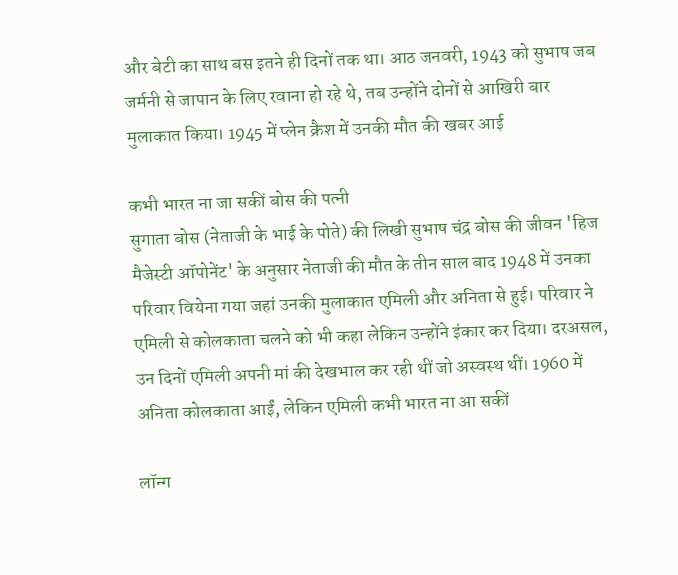और बेटी का साथ बस इतने ही दिनों तक था। आठ जनवरी, 1943 को सुभाष जब जर्मनी से जापान के लिए रवाना हो रहे थे, तब उन्होंने दोनों से आखिरी बार मुलाकात किया। 1945 में प्लेन क्रैश में उनकी मौत की खबर आई

कभी भारत ना जा सकीं बोस की पत्नी
सुगाता बोस (नेताजी के भाई के पोते) की लिखी सुभाष चंद्र बोस की जीवन 'हिज मैजेस्टी ऑपोनेंट' के अनुसार नेताजी की मौत के तीन साल बाद 1948 में उनका परिवार वियेना गया जहां उनकी मुलाकात एमिली और अनिता से हुई। परिवार ने एमिली से कोलकाता चलने को भी कहा लेकिन उन्होंने इंकार कर दिया। दरअसल, उन दिनों एमिली अपनी मां की देखभाल कर रही थीं जो अस्वस्थ थीं। 1960 में अनिता कोलकाता आईं, लेकिन एमिली कभी भारत ना आ सकीं

लॉन्ग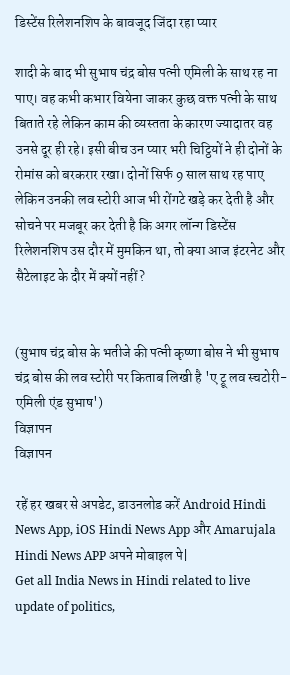डिस्टेंस रिलेशनशिप के बावजूद जिंदा रहा प्यार

शादी के बाद भी सुभाष चंद्र बोस पत्नी एमिली के साथ रह ना पाए। वह कभी कभार वियेना जाकर कुछ वक्त पत्नी के साथ बिताते रहे लेकिन काम की व्यस्तता के कारण ज्यादातर वह उनसे दूर ही रहे। इसी बीच उन प्यार भरी चिट्ठियों ने ही दोनों के रोमांस को बरकरार रखा। दोनों सिर्फ 9 साल साथ रह पाए लेकिन उनकी लव स्टोरी आज भी रोंगटे खड़े कर देती है और सोचने पर मजबूर कर देती है कि अगर लॉन्ग डिस्टेंस रिलेशनशिप उस दौर में मुमकिन था, तो क्या आज इंटरनेट और सैटेलाइट के दौर में क्यों नहीं?


(सुभाष चंद्र बोस के भतीजे की पत्नी कृष्णा बोस ने भी सुभाष चंद्र बोस की लव स्टोरी पर किताब लिखी है 'ए ट्रू लव स्चटोरी-एमिली एंड सुभाष')
विज्ञापन
विज्ञापन

रहें हर खबर से अपडेट, डाउनलोड करें Android Hindi News App, iOS Hindi News App और Amarujala Hindi News APP अपने मोबाइल पे|
Get all India News in Hindi related to live update of politics,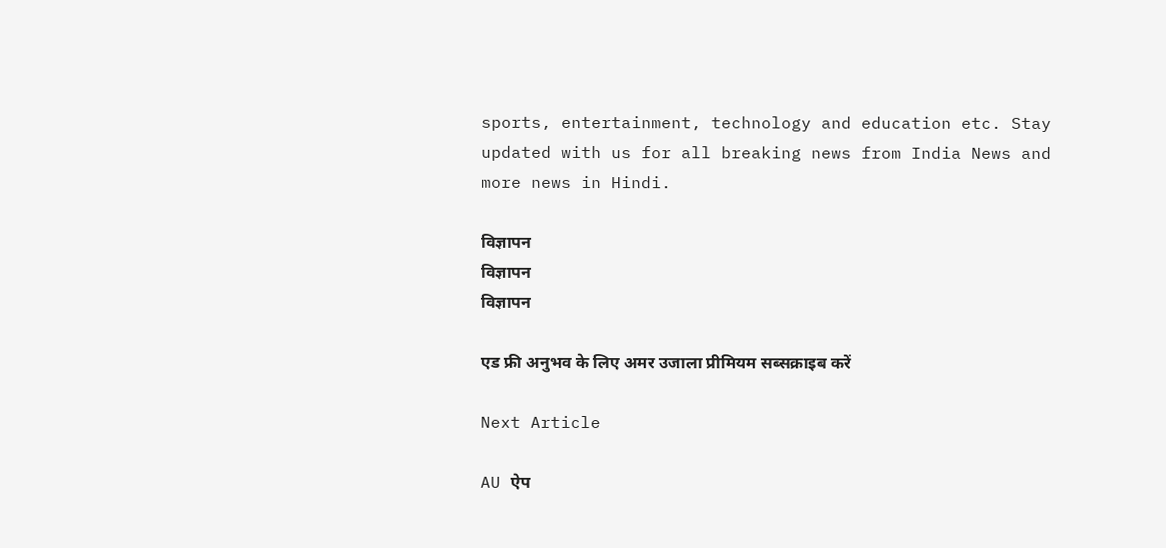sports, entertainment, technology and education etc. Stay updated with us for all breaking news from India News and more news in Hindi.

विज्ञापन
विज्ञापन
विज्ञापन

एड फ्री अनुभव के लिए अमर उजाला प्रीमियम सब्सक्राइब करें

Next Article

AU ऐप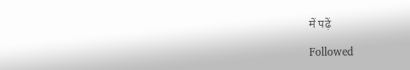में पढ़ें

Followed